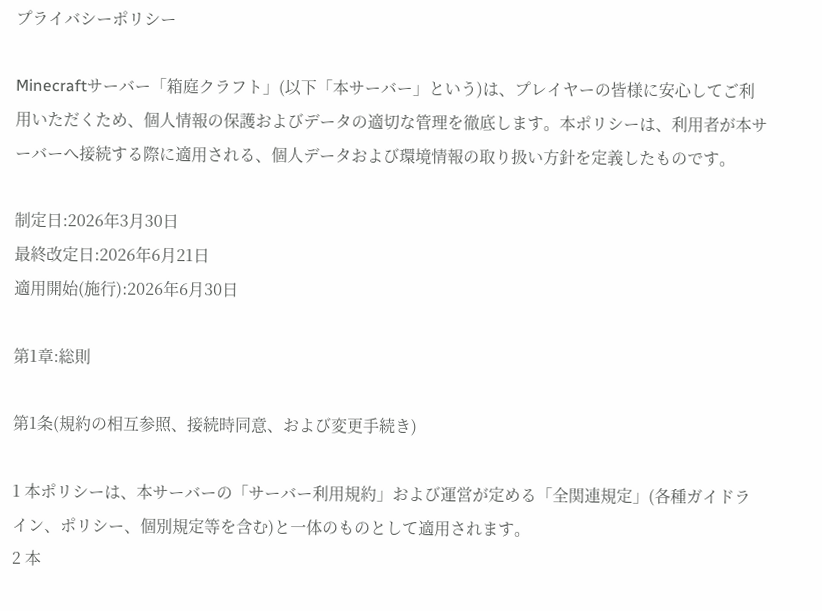プライバシーポリシー

Minecraftサーバー「箱庭クラフト」(以下「本サーバー」という)は、プレイヤーの皆様に安心してご利用いただくため、個人情報の保護およびデータの適切な管理を徹底します。本ポリシーは、利用者が本サーバーへ接続する際に適用される、個人データおよび環境情報の取り扱い方針を定義したものです。

制定日:2026年3月30日
最終改定日:2026年6月21日
適用開始(施行):2026年6月30日

第1章:総則

第1条(規約の相互参照、接続時同意、および変更手続き)

1 本ポリシーは、本サーバーの「サーバー利用規約」および運営が定める「全関連規定」(各種ガイドライン、ポリシー、個別規定等を含む)と一体のものとして適用されます。
2 本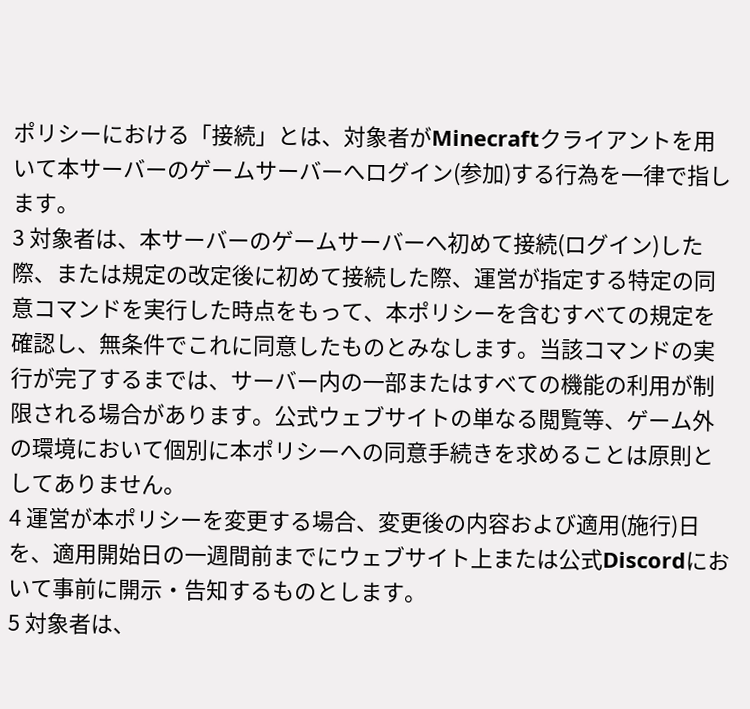ポリシーにおける「接続」とは、対象者がMinecraftクライアントを用いて本サーバーのゲームサーバーへログイン(参加)する行為を一律で指します。
3 対象者は、本サーバーのゲームサーバーへ初めて接続(ログイン)した際、または規定の改定後に初めて接続した際、運営が指定する特定の同意コマンドを実行した時点をもって、本ポリシーを含むすべての規定を確認し、無条件でこれに同意したものとみなします。当該コマンドの実行が完了するまでは、サーバー内の一部またはすべての機能の利用が制限される場合があります。公式ウェブサイトの単なる閲覧等、ゲーム外の環境において個別に本ポリシーへの同意手続きを求めることは原則としてありません。
4 運営が本ポリシーを変更する場合、変更後の内容および適用(施行)日を、適用開始日の一週間前までにウェブサイト上または公式Discordにおいて事前に開示・告知するものとします。
5 対象者は、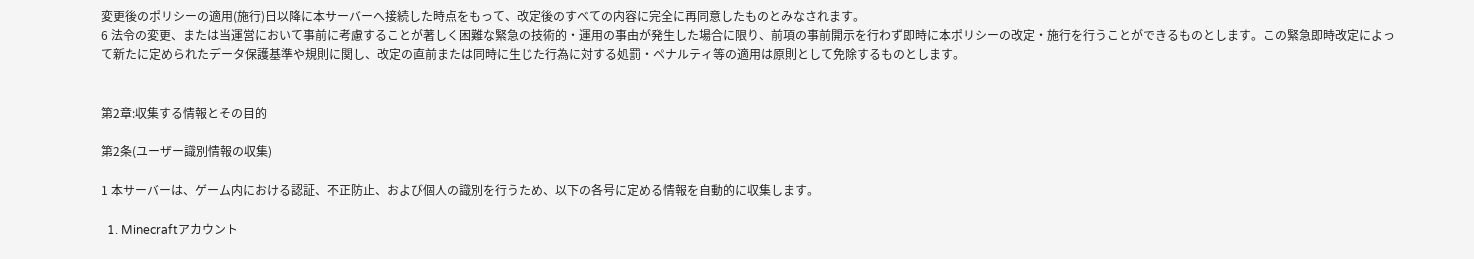変更後のポリシーの適用(施行)日以降に本サーバーへ接続した時点をもって、改定後のすべての内容に完全に再同意したものとみなされます。
6 法令の変更、または当運営において事前に考慮することが著しく困難な緊急の技術的・運用の事由が発生した場合に限り、前項の事前開示を行わず即時に本ポリシーの改定・施行を行うことができるものとします。この緊急即時改定によって新たに定められたデータ保護基準や規則に関し、改定の直前または同時に生じた行為に対する処罰・ペナルティ等の適用は原則として免除するものとします。


第2章:収集する情報とその目的

第2条(ユーザー識別情報の収集)

1 本サーバーは、ゲーム内における認証、不正防止、および個人の識別を行うため、以下の各号に定める情報を自動的に収集します。

  1. Minecraftアカウント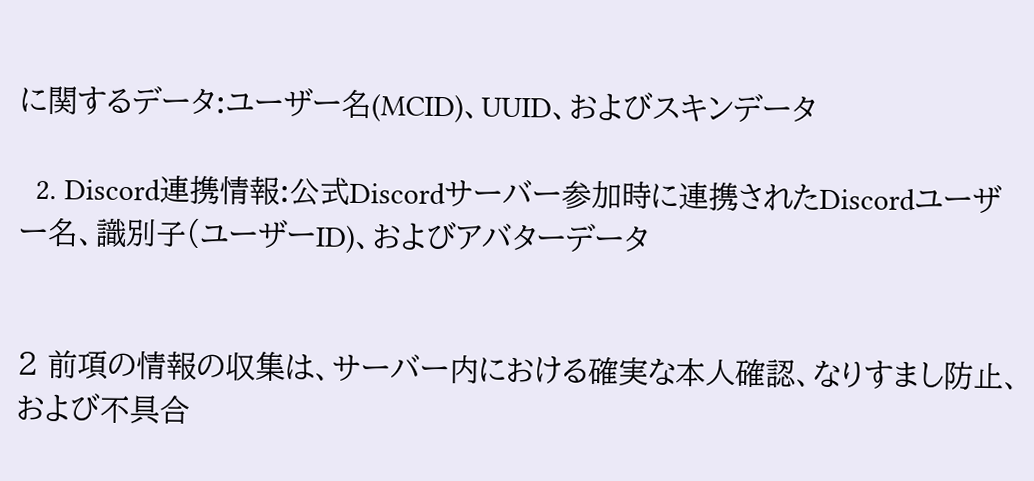に関するデータ:ユーザー名(MCID)、UUID、およびスキンデータ

  2. Discord連携情報:公式Discordサーバー参加時に連携されたDiscordユーザー名、識別子(ユーザーID)、およびアバターデータ


2 前項の情報の収集は、サーバー内における確実な本人確認、なりすまし防止、および不具合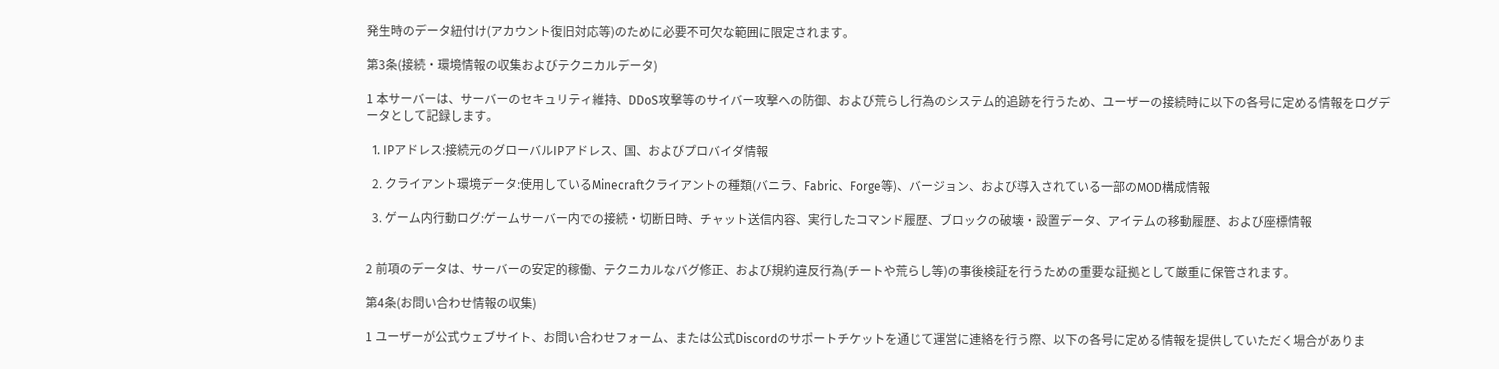発生時のデータ紐付け(アカウント復旧対応等)のために必要不可欠な範囲に限定されます。

第3条(接続・環境情報の収集およびテクニカルデータ)

1 本サーバーは、サーバーのセキュリティ維持、DDoS攻撃等のサイバー攻撃への防御、および荒らし行為のシステム的追跡を行うため、ユーザーの接続時に以下の各号に定める情報をログデータとして記録します。

  1. IPアドレス:接続元のグローバルIPアドレス、国、およびプロバイダ情報

  2. クライアント環境データ:使用しているMinecraftクライアントの種類(バニラ、Fabric、Forge等)、バージョン、および導入されている一部のMOD構成情報

  3. ゲーム内行動ログ:ゲームサーバー内での接続・切断日時、チャット送信内容、実行したコマンド履歴、ブロックの破壊・設置データ、アイテムの移動履歴、および座標情報


2 前項のデータは、サーバーの安定的稼働、テクニカルなバグ修正、および規約違反行為(チートや荒らし等)の事後検証を行うための重要な証拠として厳重に保管されます。

第4条(お問い合わせ情報の収集)

1 ユーザーが公式ウェブサイト、お問い合わせフォーム、または公式Discordのサポートチケットを通じて運営に連絡を行う際、以下の各号に定める情報を提供していただく場合がありま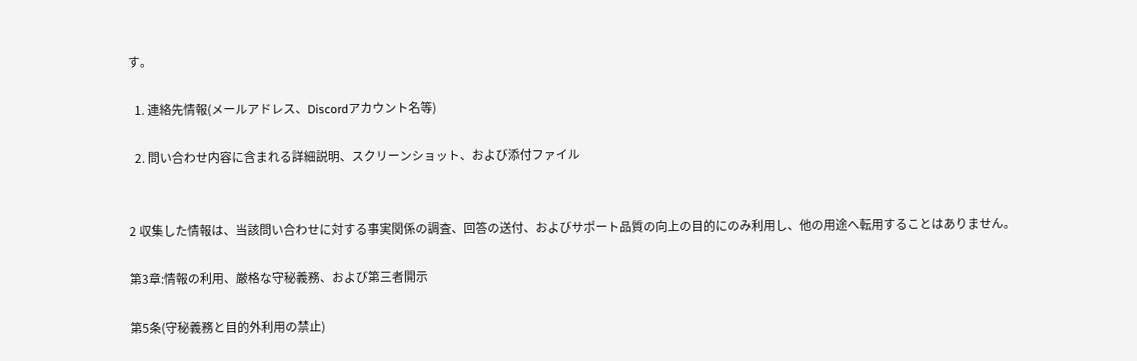す。

  1. 連絡先情報(メールアドレス、Discordアカウント名等)

  2. 問い合わせ内容に含まれる詳細説明、スクリーンショット、および添付ファイル


2 収集した情報は、当該問い合わせに対する事実関係の調査、回答の送付、およびサポート品質の向上の目的にのみ利用し、他の用途へ転用することはありません。

第3章:情報の利用、厳格な守秘義務、および第三者開示

第5条(守秘義務と目的外利用の禁止)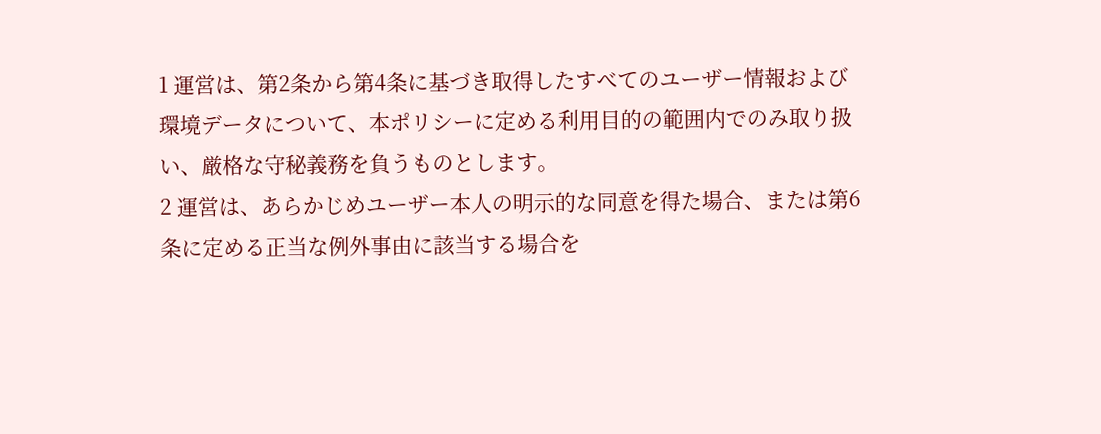1 運営は、第2条から第4条に基づき取得したすべてのユーザー情報および環境データについて、本ポリシーに定める利用目的の範囲内でのみ取り扱い、厳格な守秘義務を負うものとします。
2 運営は、あらかじめユーザー本人の明示的な同意を得た場合、または第6条に定める正当な例外事由に該当する場合を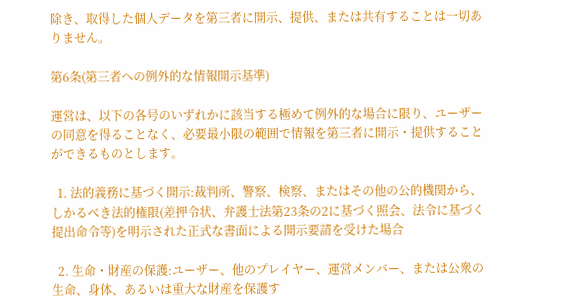除き、取得した個人データを第三者に開示、提供、または共有することは一切ありません。

第6条(第三者への例外的な情報開示基準)

運営は、以下の各号のいずれかに該当する極めて例外的な場合に限り、ユーザーの同意を得ることなく、必要最小限の範囲で情報を第三者に開示・提供することができるものとします。

  1. 法的義務に基づく開示:裁判所、警察、検察、またはその他の公的機関から、しかるべき法的権限(差押令状、弁護士法第23条の2に基づく照会、法令に基づく提出命令等)を明示された正式な書面による開示要請を受けた場合

  2. 生命・財産の保護:ユーザー、他のプレイヤー、運営メンバー、または公衆の生命、身体、あるいは重大な財産を保護す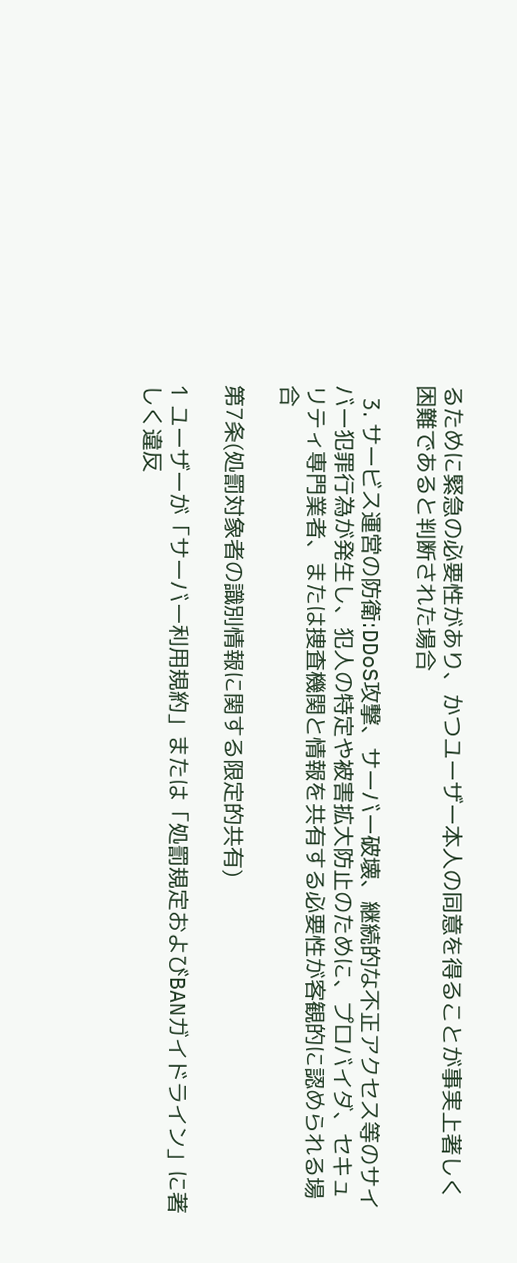るために緊急の必要性があり、かつユーザー本人の同意を得ることが事実上著しく困難であると判断された場合

  3. サービス運営の防衛:DDoS攻撃、サーバー破壊、継続的な不正アクセス等のサイバー犯罪行為が発生し、犯人の特定や被害拡大防止のために、プロバイダ、セキュリティ専門業者、または捜査機関と情報を共有する必要性が客観的に認められる場合

第7条(処罰対象者の識別情報に関する限定的共有)

1 ユーザーが「サーバー利用規約」または「処罰規定およびBANガイドライン」に著しく違反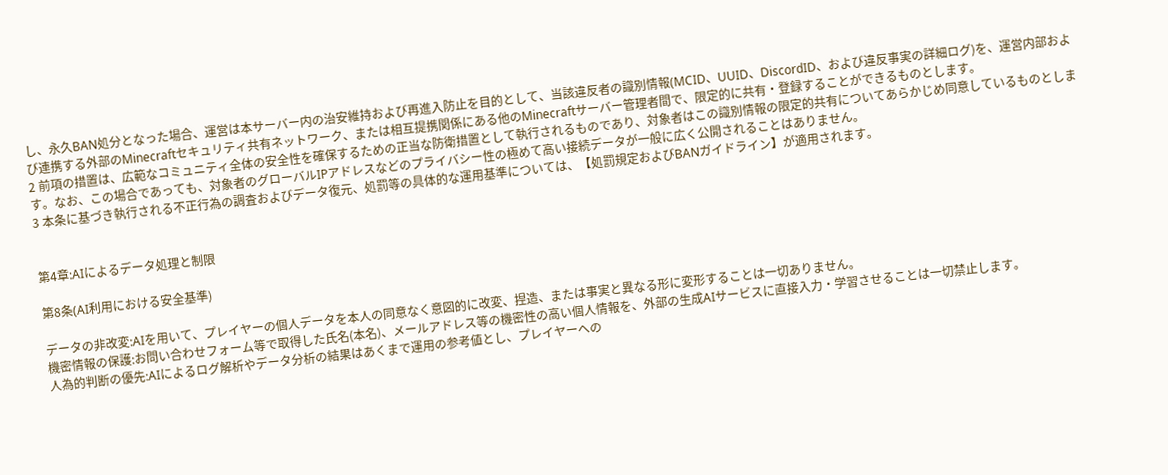し、永久BAN処分となった場合、運営は本サーバー内の治安維持および再進入防止を目的として、当該違反者の識別情報(MCID、UUID、DiscordID、および違反事実の詳細ログ)を、運営内部および連携する外部のMinecraftセキュリティ共有ネットワーク、または相互提携関係にある他のMinecraftサーバー管理者間で、限定的に共有・登録することができるものとします。
2 前項の措置は、広範なコミュニティ全体の安全性を確保するための正当な防衛措置として執行されるものであり、対象者はこの識別情報の限定的共有についてあらかじめ同意しているものとします。なお、この場合であっても、対象者のグローバルIPアドレスなどのプライバシー性の極めて高い接続データが一般に広く公開されることはありません。
3 本条に基づき執行される不正行為の調査およびデータ復元、処罰等の具体的な運用基準については、【処罰規定およびBANガイドライン】が適用されます。


第4章:AIによるデータ処理と制限

第8条(AI利用における安全基準)

データの非改変:AIを用いて、プレイヤーの個人データを本人の同意なく意図的に改変、捏造、または事実と異なる形に変形することは一切ありません。
機密情報の保護:お問い合わせフォーム等で取得した氏名(本名)、メールアドレス等の機密性の高い個人情報を、外部の生成AIサービスに直接入力・学習させることは一切禁止します。
人為的判断の優先:AIによるログ解析やデータ分析の結果はあくまで運用の参考値とし、プレイヤーへの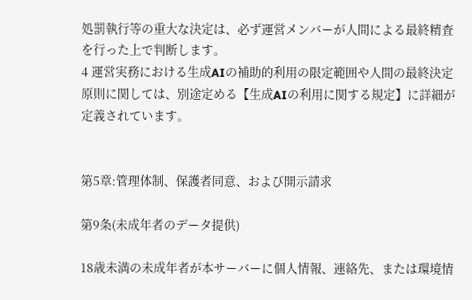処罰執行等の重大な決定は、必ず運営メンバーが人間による最終精査を行った上で判断します。
4 運営実務における生成AIの補助的利用の限定範囲や人間の最終決定原則に関しては、別途定める【生成AIの利用に関する規定】に詳細が定義されています。


第5章:管理体制、保護者同意、および開示請求

第9条(未成年者のデータ提供)

18歳未満の未成年者が本サーバーに個人情報、連絡先、または環境情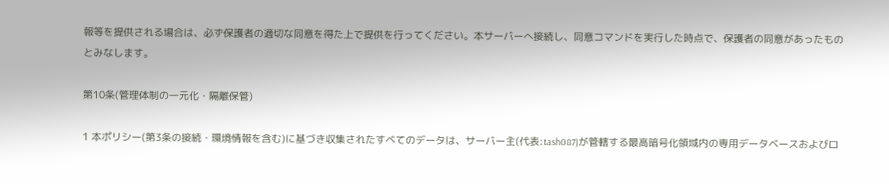報等を提供される場合は、必ず保護者の適切な同意を得た上で提供を行ってください。本サーバーへ接続し、同意コマンドを実行した時点で、保護者の同意があったものとみなします。

第10条(管理体制の一元化・隔離保管)

1 本ポリシー(第3条の接続・環境情報を含む)に基づき収集されたすべてのデータは、サーバー主(代表:tash087)が管轄する最高暗号化領域内の専用データベースおよびロ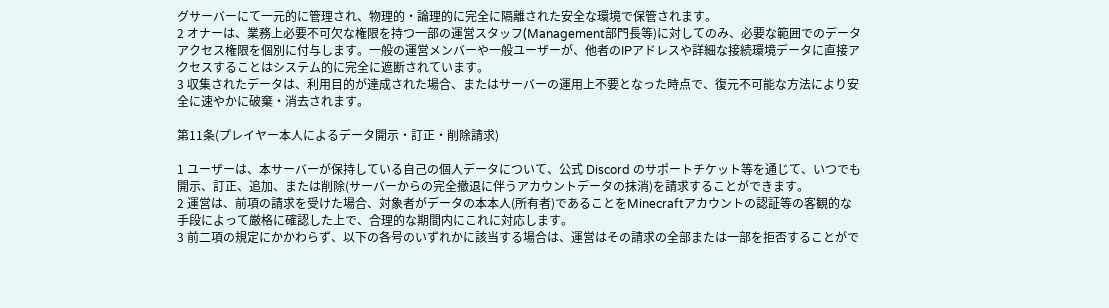グサーバーにて一元的に管理され、物理的・論理的に完全に隔離された安全な環境で保管されます。
2 オナーは、業務上必要不可欠な権限を持つ一部の運営スタッフ(Management部門長等)に対してのみ、必要な範囲でのデータアクセス権限を個別に付与します。一般の運営メンバーや一般ユーザーが、他者のIPアドレスや詳細な接続環境データに直接アクセスすることはシステム的に完全に遮断されています。
3 収集されたデータは、利用目的が達成された場合、またはサーバーの運用上不要となった時点で、復元不可能な方法により安全に速やかに破棄・消去されます。

第11条(プレイヤー本人によるデータ開示・訂正・削除請求)

1 ユーザーは、本サーバーが保持している自己の個人データについて、公式 Discord のサポートチケット等を通じて、いつでも開示、訂正、追加、または削除(サーバーからの完全撤退に伴うアカウントデータの抹消)を請求することができます。
2 運営は、前項の請求を受けた場合、対象者がデータの本本人(所有者)であることをMinecraftアカウントの認証等の客観的な手段によって厳格に確認した上で、合理的な期間内にこれに対応します。
3 前二項の規定にかかわらず、以下の各号のいずれかに該当する場合は、運営はその請求の全部または一部を拒否することがで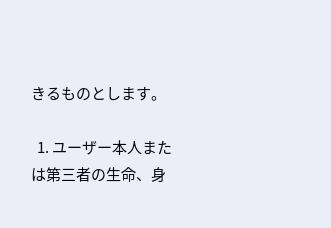きるものとします。

  1. ユーザー本人または第三者の生命、身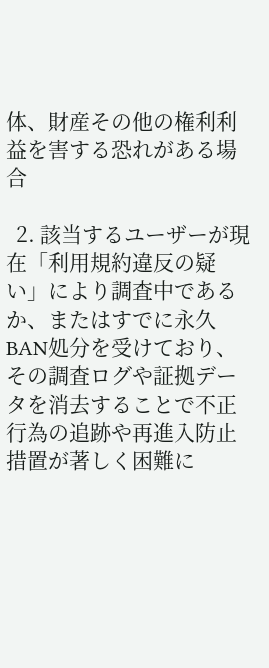体、財産その他の権利利益を害する恐れがある場合

  2. 該当するユーザーが現在「利用規約違反の疑い」により調査中であるか、またはすでに永久BAN処分を受けており、その調査ログや証拠データを消去することで不正行為の追跡や再進入防止措置が著しく困難に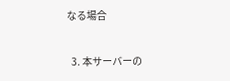なる場合

  3. 本サーバーの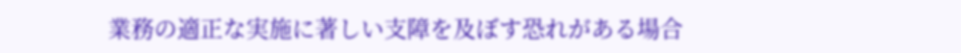業務の適正な実施に著しい支障を及ぼす恐れがある場合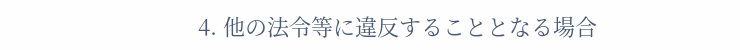4. 他の法令等に違反することとなる場合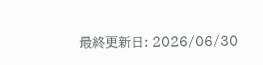最終更新日: 2026/06/30